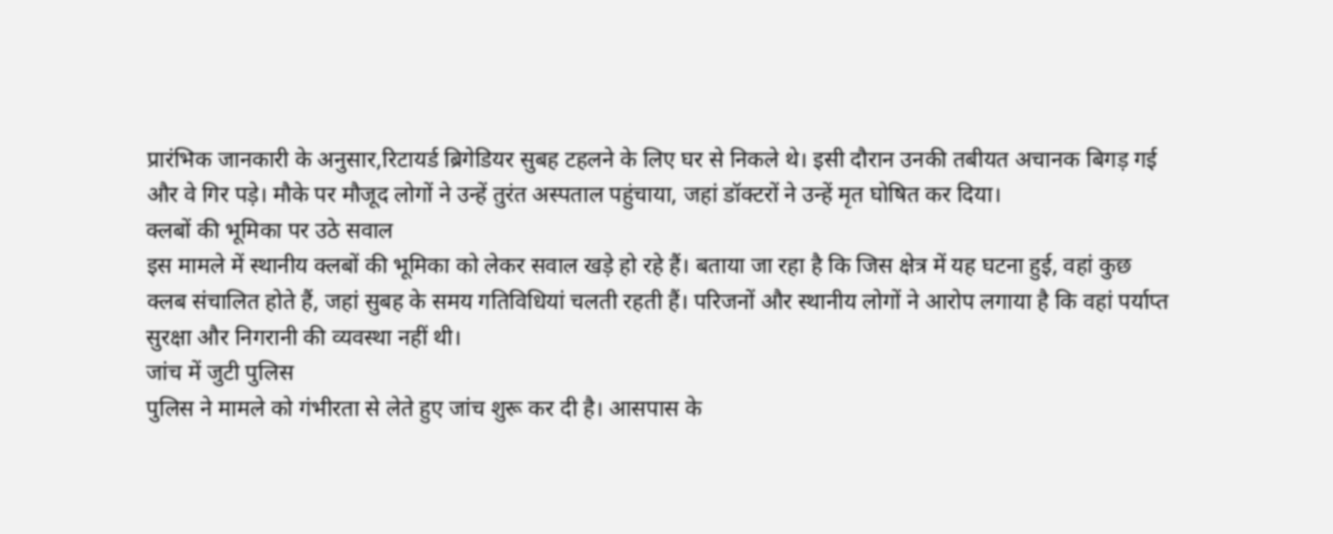प्रारंभिक जानकारी के अनुसार,रिटायर्ड ब्रिगेडियर सुबह टहलने के लिए घर से निकले थे। इसी दौरान उनकी तबीयत अचानक बिगड़ गई और वे गिर पड़े। मौके पर मौजूद लोगों ने उन्हें तुरंत अस्पताल पहुंचाया, जहां डॉक्टरों ने उन्हें मृत घोषित कर दिया।
क्लबों की भूमिका पर उठे सवाल
इस मामले में स्थानीय क्लबों की भूमिका को लेकर सवाल खड़े हो रहे हैं। बताया जा रहा है कि जिस क्षेत्र में यह घटना हुई, वहां कुछ क्लब संचालित होते हैं, जहां सुबह के समय गतिविधियां चलती रहती हैं। परिजनों और स्थानीय लोगों ने आरोप लगाया है कि वहां पर्याप्त सुरक्षा और निगरानी की व्यवस्था नहीं थी।
जांच में जुटी पुलिस
पुलिस ने मामले को गंभीरता से लेते हुए जांच शुरू कर दी है। आसपास के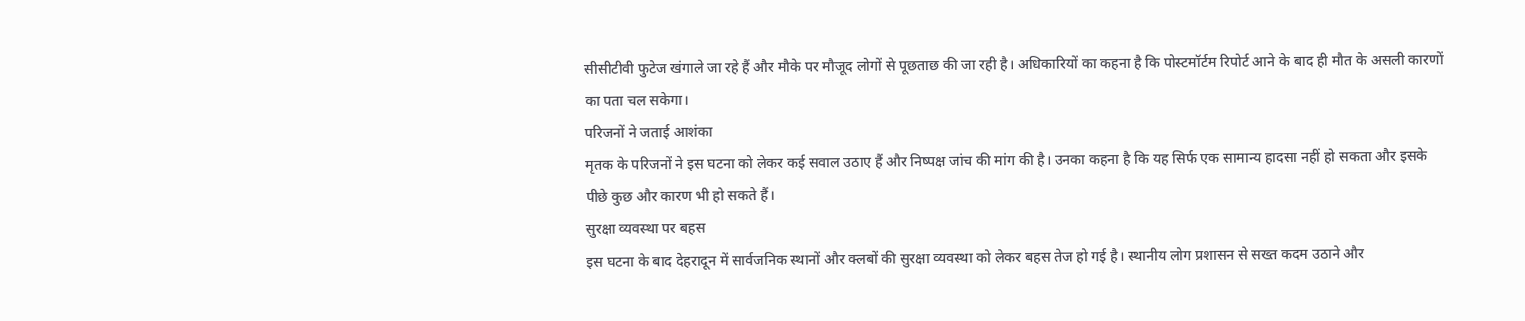सीसीटीवी फुटेज खंगाले जा रहे हैं और मौके पर मौजूद लोगों से पूछताछ की जा रही है। अधिकारियों का कहना है कि पोस्टमॉर्टम रिपोर्ट आने के बाद ही मौत के असली कारणों का पता चल सकेगा।
परिजनों ने जताई आशंका
मृतक के परिजनों ने इस घटना को लेकर कई सवाल उठाए हैं और निष्पक्ष जांच की मांग की है। उनका कहना है कि यह सिर्फ एक सामान्य हादसा नहीं हो सकता और इसके पीछे कुछ और कारण भी हो सकते हैं।
सुरक्षा व्यवस्था पर बहस
इस घटना के बाद देहरादून में सार्वजनिक स्थानों और क्लबों की सुरक्षा व्यवस्था को लेकर बहस तेज हो गई है। स्थानीय लोग प्रशासन से सख्त कदम उठाने और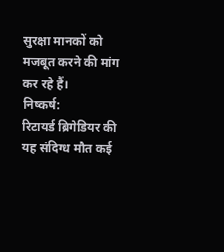सुरक्षा मानकों को मजबूत करने की मांग कर रहे हैं।
निष्कर्ष:
रिटायर्ड ब्रिगेडियर की यह संदिग्ध मौत कई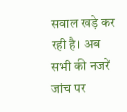सवाल खड़े कर रही है। अब सभी की नजरें जांच पर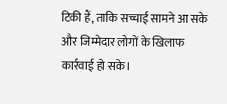टिकी हैं, ताकि सच्चाई सामने आ सके और जिम्मेदार लोगों के खिलाफ कार्रवाई हो सके।